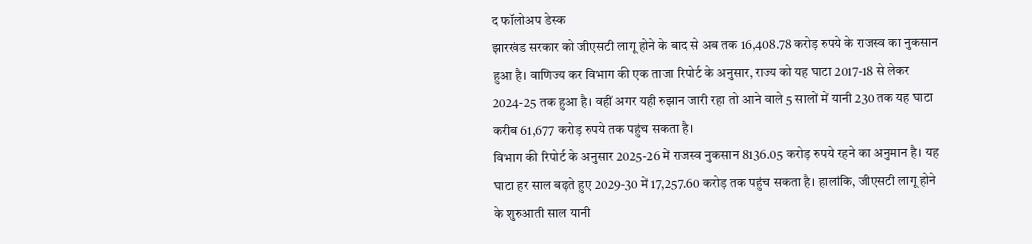द फॉलोअप डेस्क
झारखंड सरकार को जीएसटी लागू होने के बाद से अब तक 16,408.78 करोड़ रुपये के राजस्व का नुकसान हुआ है। वाणिज्य कर विभाग की एक ताजा रिपोर्ट के अनुसार, राज्य को यह घाटा 2017-18 से लेकर 2024-25 तक हुआ है। वहीं अगर यही रुझान जारी रहा तो आने वाले 5 सालों में यानी 230 तक यह घाटा करीब 61,677 करोड़ रुपये तक पहुंच सकता है।
विभाग की रिपोर्ट के अनुसार 2025-26 में राजस्व नुकसान 8136.05 करोड़ रुपये रहने का अनुमान है। यह घाटा हर साल बढ़ते हुए 2029-30 में 17,257.60 करोड़ तक पहुंच सकता है। हालांकि, जीएसटी लागू होने के शुरुआती साल यानी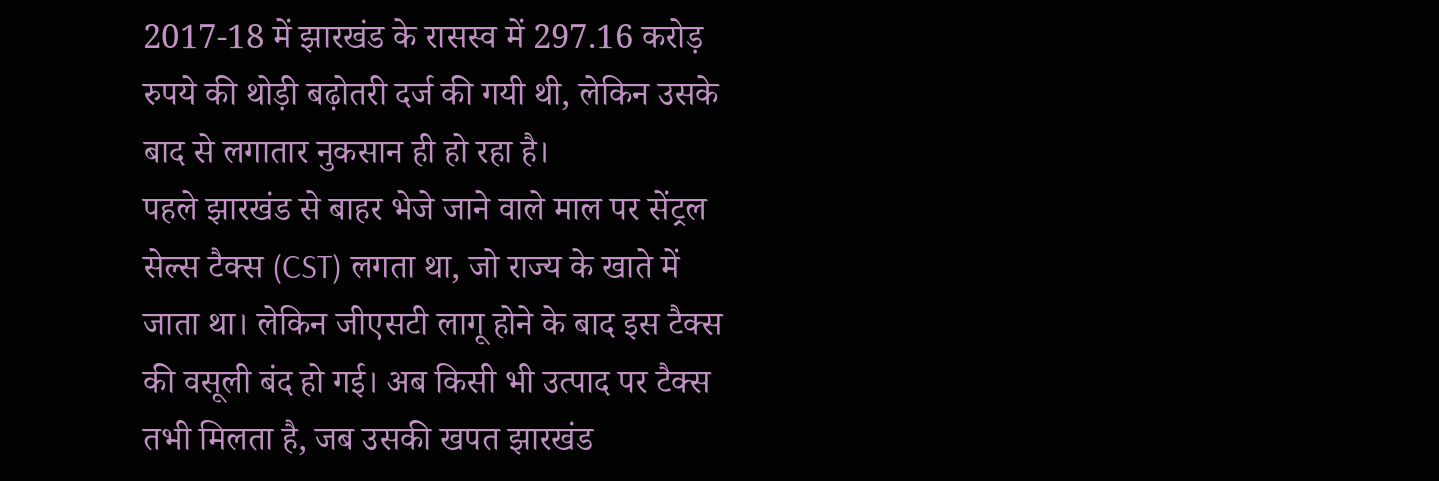2017-18 में झारखंड के रासस्व में 297.16 करोड़ रुपये की थोड़ी बढ़ोतरी दर्ज की गयी थी, लेकिन उसके बाद से लगातार नुकसान ही हो रहा है।
पहले झारखंड से बाहर भेजे जाने वाले माल पर सेंट्रल सेल्स टैक्स (CST) लगता था, जो राज्य के खाते में जाता था। लेकिन जीएसटी लागू होने के बाद इस टैक्स की वसूली बंद हो गई। अब किसी भी उत्पाद पर टैक्स तभी मिलता है, जब उसकी खपत झारखंड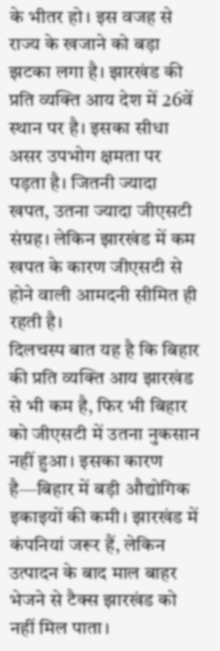के भीतर हो। इस वजह से राज्य के खजाने को बड़ा झटका लगा है। झारखंड की प्रति व्यक्ति आय देश में 26वें स्थान पर है। इसका सीधा असर उपभोग क्षमता पर पड़ता है। जितनी ज्यादा खपत, उतना ज्यादा जीएसटी संग्रह। लेकिन झारखंड में कम खपत के कारण जीएसटी से होने वाली आमदनी सीमित ही रहती है।
दिलचस्प बात यह है कि बिहार की प्रति व्यक्ति आय झारखंड से भी कम है, फिर भी बिहार को जीएसटी में उतना नुकसान नहीं हुआ। इसका कारण है—बिहार में बड़ी औद्योगिक इकाइयों की कमी। झारखंड में कंपनियां जरूर हैं, लेकिन उत्पादन के बाद माल बाहर भेजने से टैक्स झारखंड को नहीं मिल पाता।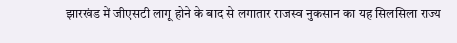झारखंड में जीएसटी लागू होने के बाद से लगातार राजस्व नुकसान का यह सिलसिला राज्य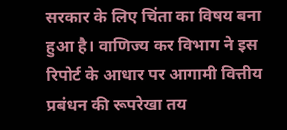सरकार के लिए चिंता का विषय बना हुआ है। वाणिज्य कर विभाग ने इस रिपोर्ट के आधार पर आगामी वित्तीय प्रबंधन की रूपरेखा तय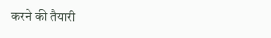करने की तैयारी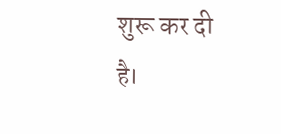शुरू कर दी है।